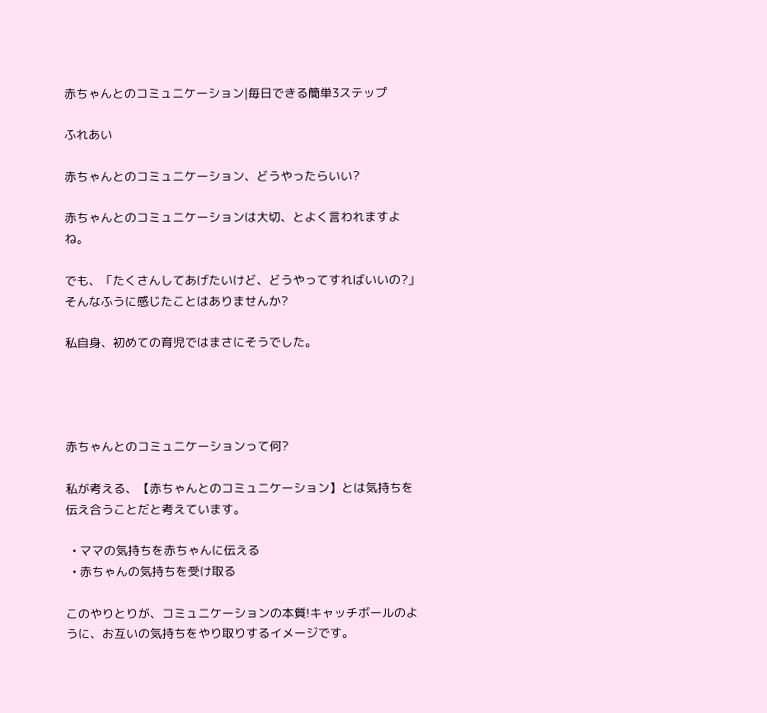赤ちゃんとのコミュニケーション|毎日できる簡単3ステップ

ふれあい

赤ちゃんとのコミュニケーション、どうやったらいい?

赤ちゃんとのコミュニケーションは大切、とよく言われますよね。

でも、「たくさんしてあげたいけど、どうやってすればいいの?」
そんなふうに感じたことはありませんか?

私自身、初めての育児ではまさにそうでした。




赤ちゃんとのコミュニケーションって何?

私が考える、【赤ちゃんとのコミュニケーション】とは気持ちを伝え合うことだと考えています。

  • ママの気持ちを赤ちゃんに伝える
  • 赤ちゃんの気持ちを受け取る

このやりとりが、コミュニケーションの本質!キャッチボールのように、お互いの気持ちをやり取りするイメージです。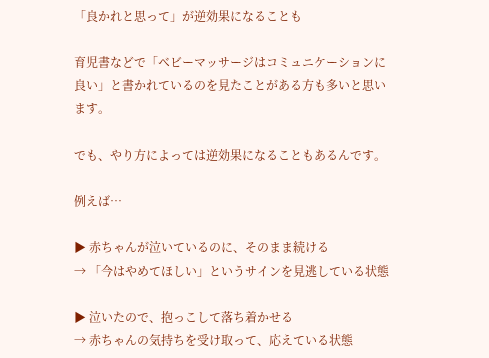「良かれと思って」が逆効果になることも

育児書などで「ベビーマッサージはコミュニケーションに良い」と書かれているのを見たことがある方も多いと思います。

でも、やり方によっては逆効果になることもあるんです。

例えば…

▶ 赤ちゃんが泣いているのに、そのまま続ける
→ 「今はやめてほしい」というサインを見逃している状態

▶ 泣いたので、抱っこして落ち着かせる
→ 赤ちゃんの気持ちを受け取って、応えている状態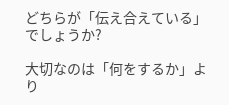どちらが「伝え合えている」でしょうか?

大切なのは「何をするか」より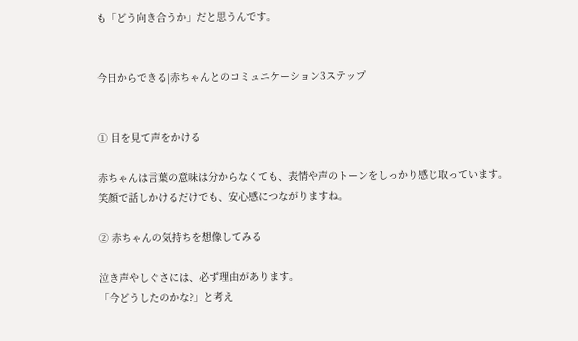も「どう向き合うか」だと思うんです。


今日からできる|赤ちゃんとのコミュニケーション3ステップ


① 目を見て声をかける

赤ちゃんは言葉の意味は分からなくても、表情や声のトーンをしっかり感じ取っています。
笑顔で話しかけるだけでも、安心感につながりますね。

② 赤ちゃんの気持ちを想像してみる

泣き声やしぐさには、必ず理由があります。
「今どうしたのかな?」と考え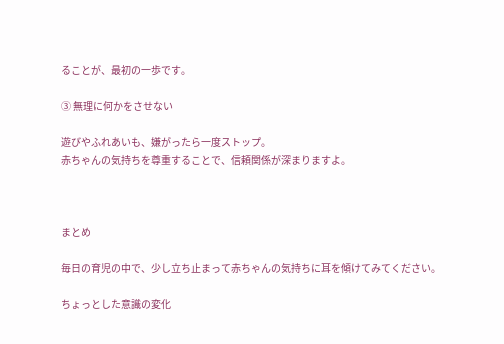ることが、最初の一歩です。

③ 無理に何かをさせない

遊びやふれあいも、嫌がったら一度ストップ。
赤ちゃんの気持ちを尊重することで、信頼関係が深まりますよ。



まとめ

毎日の育児の中で、少し立ち止まって赤ちゃんの気持ちに耳を傾けてみてください。

ちょっとした意識の変化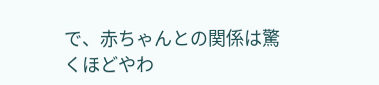で、赤ちゃんとの関係は驚くほどやわ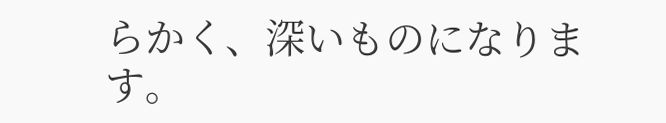らかく、深いものになります。